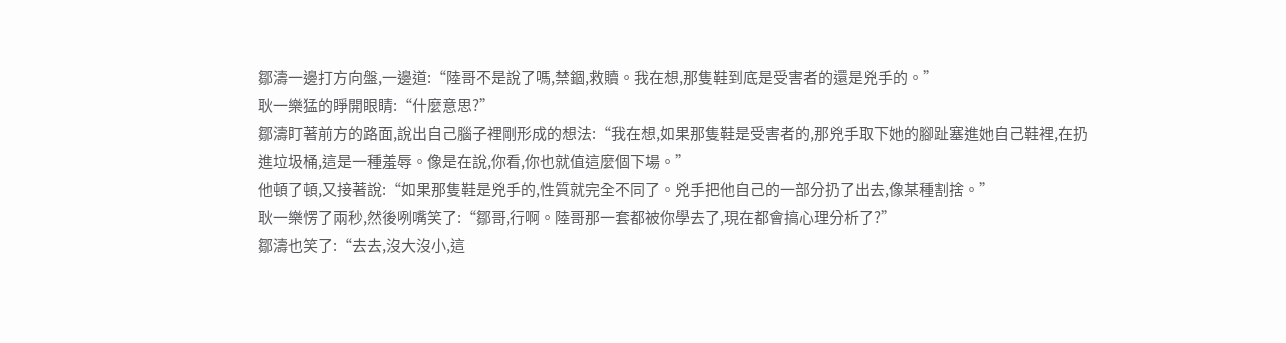鄒濤一邊打方向盤,一邊道:“陸哥不是說了嗎,禁錮,救贖。我在想,那隻鞋到底是受害者的還是兇手的。”
耿一樂猛的睜開眼睛:“什麼意思?”
鄒濤盯著前方的路面,說出自己腦子裡剛形成的想法:“我在想,如果那隻鞋是受害者的,那兇手取下她的腳趾塞進她自己鞋裡,在扔進垃圾桶,這是一種羞辱。像是在說,你看,你也就值這麼個下場。”
他頓了頓,又接著說:“如果那隻鞋是兇手的,性質就完全不同了。兇手把他自己的一部分扔了出去,像某種割捨。”
耿一樂愣了兩秒,然後咧嘴笑了:“鄒哥,行啊。陸哥那一套都被你學去了,現在都會搞心理分析了?”
鄒濤也笑了:“去去,沒大沒小,這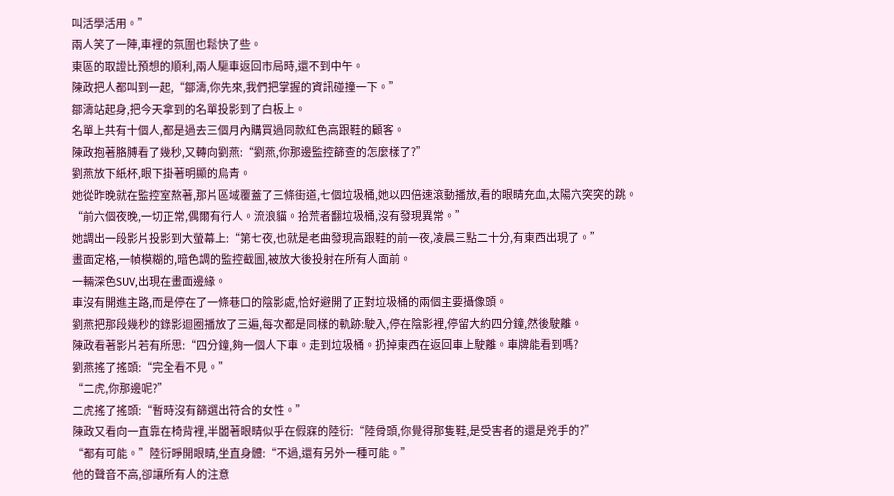叫活學活用。”
兩人笑了一陣,車裡的氛圍也鬆快了些。
東區的取證比預想的順利,兩人驅車返回市局時,還不到中午。
陳政把人都叫到一起,“鄒濤,你先來,我們把掌握的資訊碰撞一下。”
鄒濤站起身,把今天拿到的名單投影到了白板上。
名單上共有十個人,都是過去三個月內購買過同款紅色高跟鞋的顧客。
陳政抱著胳膊看了幾秒,又轉向劉燕:“劉燕,你那邊監控篩查的怎麼樣了?”
劉燕放下紙杯,眼下掛著明顯的烏青。
她從昨晚就在監控室熬著,那片區域覆蓋了三條街道,七個垃圾桶,她以四倍速滾動播放,看的眼睛充血,太陽穴突突的跳。
“前六個夜晚,一切正常,偶爾有行人。流浪貓。拾荒者翻垃圾桶,沒有發現異常。”
她調出一段影片投影到大螢幕上:“第七夜,也就是老曲發現高跟鞋的前一夜,凌晨三點二十分,有東西出現了。”
畫面定格,一幀模糊的,暗色調的監控截圖,被放大後投射在所有人面前。
一輛深色SUV,出現在畫面邊緣。
車沒有開進主路,而是停在了一條巷口的陰影處,恰好避開了正對垃圾桶的兩個主要攝像頭。
劉燕把那段幾秒的錄影迴圈播放了三遍,每次都是同樣的軌跡:駛入,停在陰影裡,停留大約四分鐘,然後駛離。
陳政看著影片若有所思:“四分鐘,夠一個人下車。走到垃圾桶。扔掉東西在返回車上駛離。車牌能看到嗎?
劉燕搖了搖頭:“完全看不見。”
“二虎,你那邊呢?”
二虎搖了搖頭:“暫時沒有篩選出符合的女性。”
陳政又看向一直靠在椅背裡,半闔著眼睛似乎在假寐的陸衍:“陸骨頭,你覺得那隻鞋,是受害者的還是兇手的?”
“都有可能。”陸衍睜開眼睛,坐直身體:“不過,還有另外一種可能。”
他的聲音不高,卻讓所有人的注意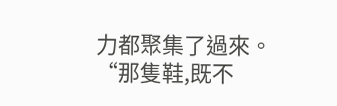力都聚集了過來。
“那隻鞋,既不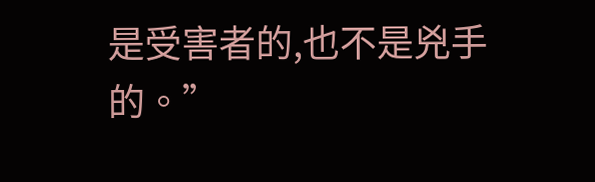是受害者的,也不是兇手的。”